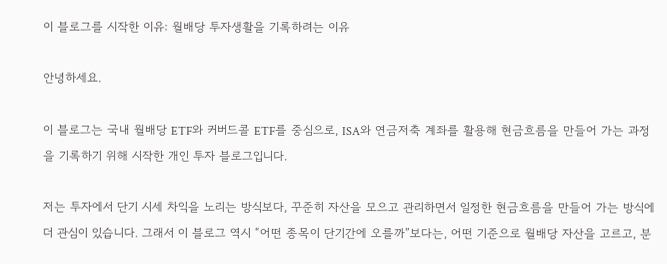이 블로그를 시작한 이유: 월배당 투자생활을 기록하려는 이유

안녕하세요.

이 블로그는 국내 월배당 ETF와 커버드콜 ETF를 중심으로, ISA와 연금저축 계좌를 활용해 현금흐름을 만들어 가는 과정을 기록하기 위해 시작한 개인 투자 블로그입니다.

저는 투자에서 단기 시세 차익을 노리는 방식보다, 꾸준히 자산을 모으고 관리하면서 일정한 현금흐름을 만들어 가는 방식에 더 관심이 있습니다. 그래서 이 블로그 역시 “어떤 종목이 단기간에 오를까”보다는, 어떤 기준으로 월배당 자산을 고르고, 분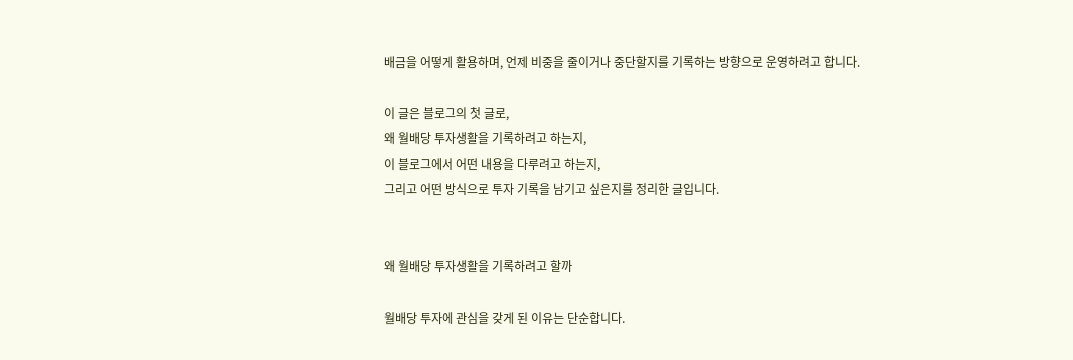배금을 어떻게 활용하며, 언제 비중을 줄이거나 중단할지를 기록하는 방향으로 운영하려고 합니다.

이 글은 블로그의 첫 글로,
왜 월배당 투자생활을 기록하려고 하는지,
이 블로그에서 어떤 내용을 다루려고 하는지,
그리고 어떤 방식으로 투자 기록을 남기고 싶은지를 정리한 글입니다.


왜 월배당 투자생활을 기록하려고 할까

월배당 투자에 관심을 갖게 된 이유는 단순합니다.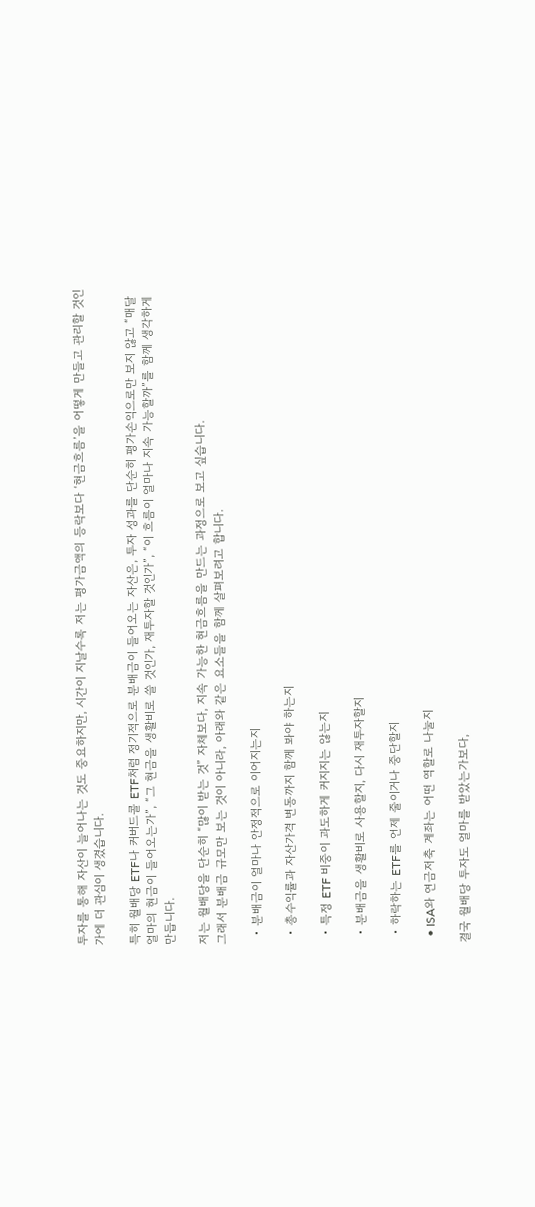투자를 통해 자산이 늘어나는 것도 중요하지만, 시간이 지날수록 저는 평가금액의 등락보다 ‘현금흐름’을 어떻게 만들고 관리할 것인가에 더 관심이 생겼습니다.

특히 월배당 ETF나 커버드콜 ETF처럼 정기적으로 분배금이 들어오는 자산은, 투자 성과를 단순히 평가손익으로만 보지 않고 “매달 얼마의 현금이 들어오는가”, “그 현금을 생활비로 쓸 것인가, 재투자할 것인가”, “이 흐름이 얼마나 지속 가능할까”를 함께 생각하게 만듭니다.

저는 월배당을 단순히 “많이 받는 것” 자체보다, 지속 가능한 현금흐름을 만드는 과정으로 보고 싶습니다.
그래서 분배금 규모만 보는 것이 아니라, 아래와 같은 요소들을 함께 살펴보려고 합니다.

  • 분배금이 얼마나 안정적으로 이어지는지

  • 총수익률과 자산가격 변동까지 함께 봐야 하는지

  • 특정 ETF 비중이 과도하게 커지지는 않는지

  • 분배금을 생활비로 사용할지, 다시 재투자할지

  • 하락하는 ETF를 언제 줄이거나 중단할지

  • ISA와 연금저축 계좌는 어떤 역할로 나눌지

결국 월배당 투자도 얼마를 받았는가보다,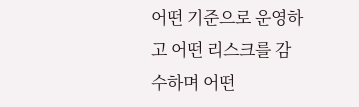어떤 기준으로 운영하고 어떤 리스크를 감수하며 어떤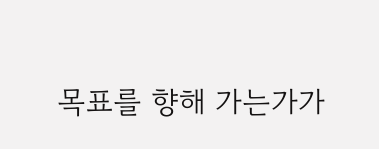목표를 향해 가는가가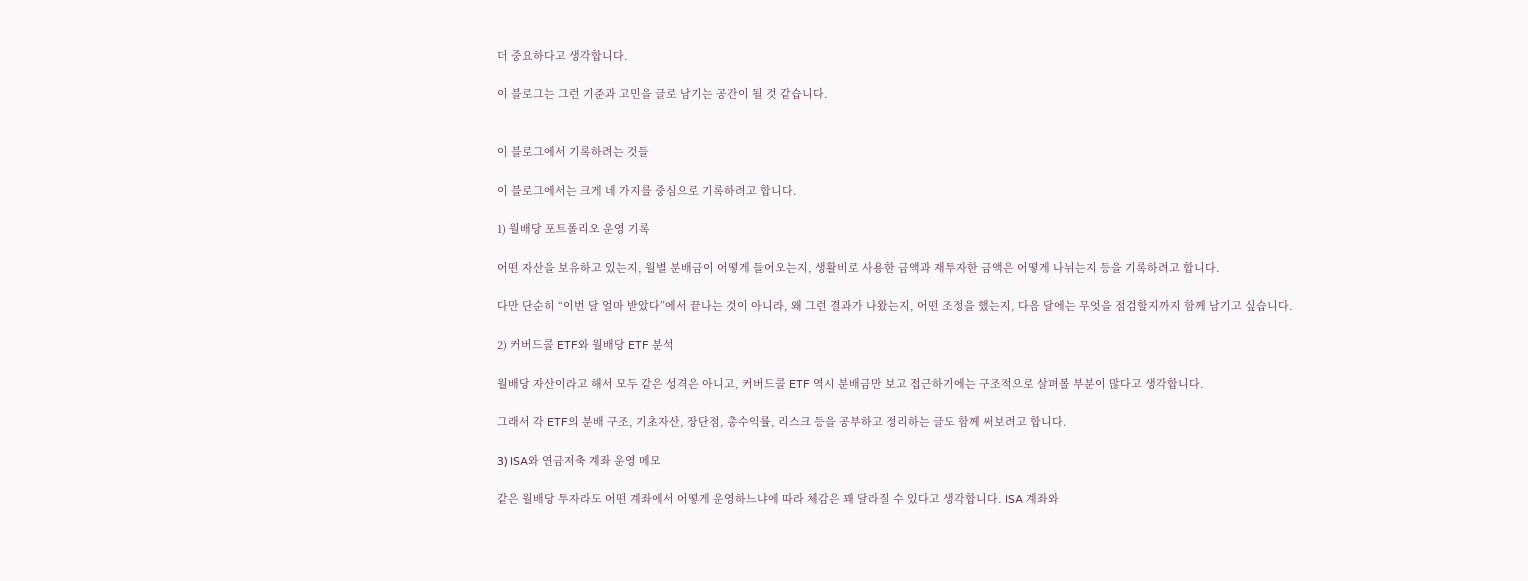더 중요하다고 생각합니다.

이 블로그는 그런 기준과 고민을 글로 남기는 공간이 될 것 같습니다.


이 블로그에서 기록하려는 것들

이 블로그에서는 크게 네 가지를 중심으로 기록하려고 합니다.

1) 월배당 포트폴리오 운영 기록

어떤 자산을 보유하고 있는지, 월별 분배금이 어떻게 들어오는지, 생활비로 사용한 금액과 재투자한 금액은 어떻게 나뉘는지 등을 기록하려고 합니다.

다만 단순히 “이번 달 얼마 받았다”에서 끝나는 것이 아니라, 왜 그런 결과가 나왔는지, 어떤 조정을 했는지, 다음 달에는 무엇을 점검할지까지 함께 남기고 싶습니다.

2) 커버드콜 ETF와 월배당 ETF 분석

월배당 자산이라고 해서 모두 같은 성격은 아니고, 커버드콜 ETF 역시 분배금만 보고 접근하기에는 구조적으로 살펴볼 부분이 많다고 생각합니다.

그래서 각 ETF의 분배 구조, 기초자산, 장단점, 총수익률, 리스크 등을 공부하고 정리하는 글도 함께 써보려고 합니다.

3) ISA와 연금저축 계좌 운영 메모

같은 월배당 투자라도 어떤 계좌에서 어떻게 운영하느냐에 따라 체감은 꽤 달라질 수 있다고 생각합니다. ISA 계좌와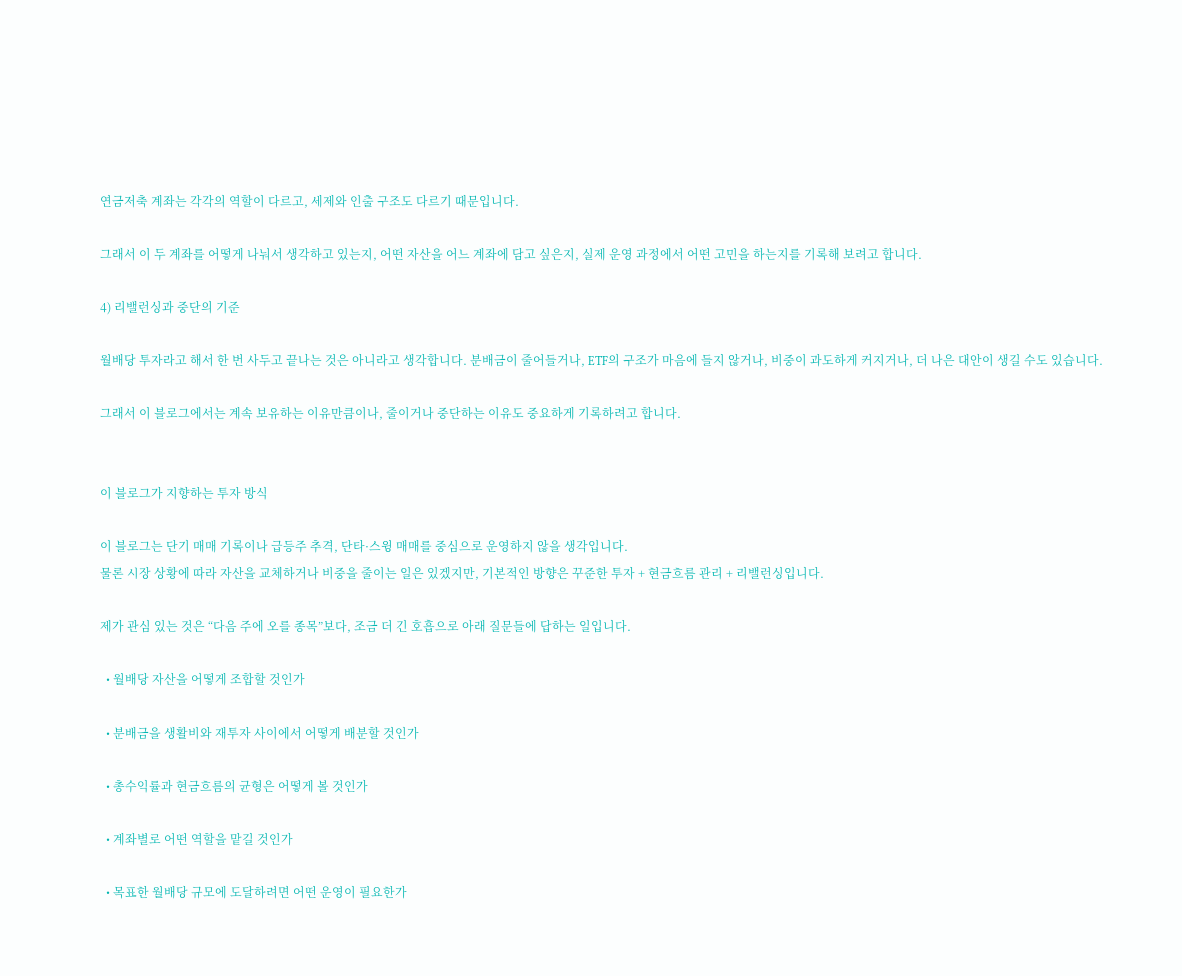연금저축 계좌는 각각의 역할이 다르고, 세제와 인출 구조도 다르기 때문입니다.

그래서 이 두 계좌를 어떻게 나눠서 생각하고 있는지, 어떤 자산을 어느 계좌에 담고 싶은지, 실제 운영 과정에서 어떤 고민을 하는지를 기록해 보려고 합니다.

4) 리밸런싱과 중단의 기준

월배당 투자라고 해서 한 번 사두고 끝나는 것은 아니라고 생각합니다. 분배금이 줄어들거나, ETF의 구조가 마음에 들지 않거나, 비중이 과도하게 커지거나, 더 나은 대안이 생길 수도 있습니다.

그래서 이 블로그에서는 계속 보유하는 이유만큼이나, 줄이거나 중단하는 이유도 중요하게 기록하려고 합니다.


이 블로그가 지향하는 투자 방식

이 블로그는 단기 매매 기록이나 급등주 추격, 단타·스윙 매매를 중심으로 운영하지 않을 생각입니다.
물론 시장 상황에 따라 자산을 교체하거나 비중을 줄이는 일은 있겠지만, 기본적인 방향은 꾸준한 투자 + 현금흐름 관리 + 리밸런싱입니다.

제가 관심 있는 것은 “다음 주에 오를 종목”보다, 조금 더 긴 호흡으로 아래 질문들에 답하는 일입니다.

  • 월배당 자산을 어떻게 조합할 것인가

  • 분배금을 생활비와 재투자 사이에서 어떻게 배분할 것인가

  • 총수익률과 현금흐름의 균형은 어떻게 볼 것인가

  • 계좌별로 어떤 역할을 맡길 것인가

  • 목표한 월배당 규모에 도달하려면 어떤 운영이 필요한가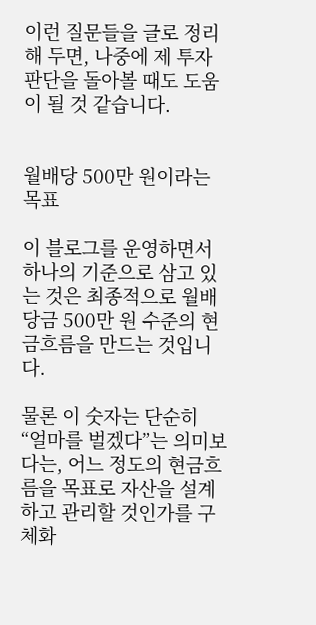이런 질문들을 글로 정리해 두면, 나중에 제 투자 판단을 돌아볼 때도 도움이 될 것 같습니다.


월배당 500만 원이라는 목표

이 블로그를 운영하면서 하나의 기준으로 삼고 있는 것은 최종적으로 월배당금 500만 원 수준의 현금흐름을 만드는 것입니다.

물론 이 숫자는 단순히 “얼마를 벌겠다”는 의미보다는, 어느 정도의 현금흐름을 목표로 자산을 설계하고 관리할 것인가를 구체화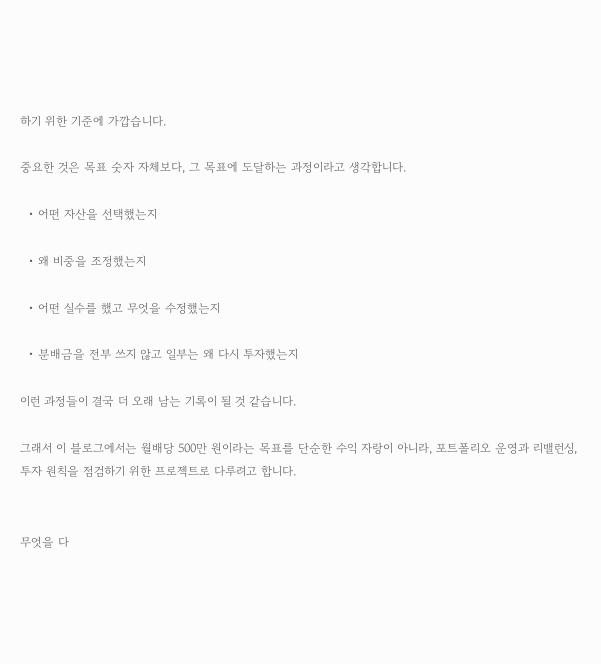하기 위한 기준에 가깝습니다.

중요한 것은 목표 숫자 자체보다, 그 목표에 도달하는 과정이라고 생각합니다.

  • 어떤 자산을 선택했는지

  • 왜 비중을 조정했는지

  • 어떤 실수를 했고 무엇을 수정했는지

  • 분배금을 전부 쓰지 않고 일부는 왜 다시 투자했는지

이런 과정들이 결국 더 오래 남는 기록이 될 것 같습니다.

그래서 이 블로그에서는 월배당 500만 원이라는 목표를 단순한 수익 자랑이 아니라, 포트폴리오 운영과 리밸런싱, 투자 원칙을 점검하기 위한 프로젝트로 다루려고 합니다.


무엇을 다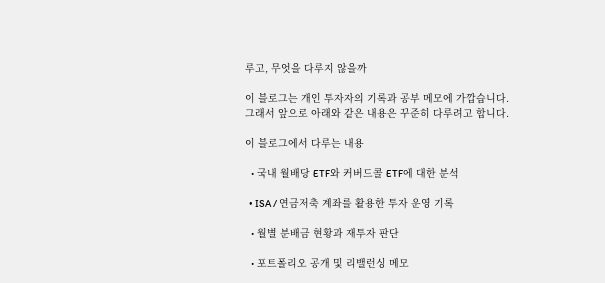루고, 무엇을 다루지 않을까

이 블로그는 개인 투자자의 기록과 공부 메모에 가깝습니다.
그래서 앞으로 아래와 같은 내용은 꾸준히 다루려고 합니다.

이 블로그에서 다루는 내용

  • 국내 월배당 ETF와 커버드콜 ETF에 대한 분석

  • ISA / 연금저축 계좌를 활용한 투자 운영 기록

  • 월별 분배금 현황과 재투자 판단

  • 포트폴리오 공개 및 리밸런싱 메모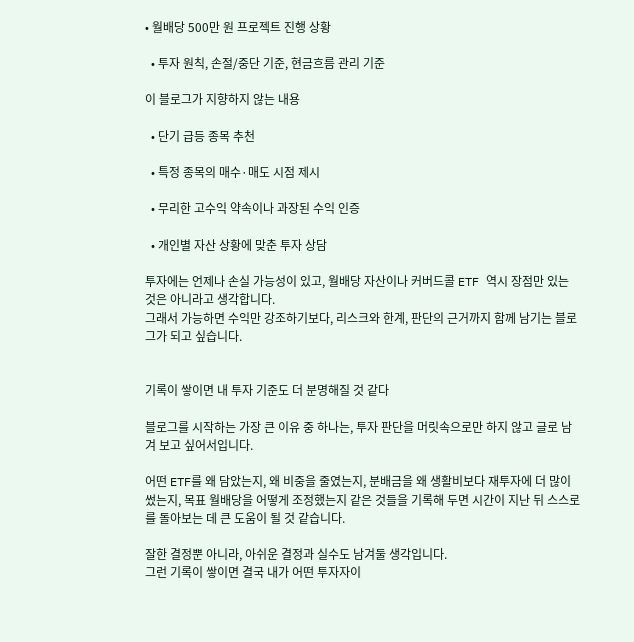• 월배당 500만 원 프로젝트 진행 상황

  • 투자 원칙, 손절/중단 기준, 현금흐름 관리 기준

이 블로그가 지향하지 않는 내용

  • 단기 급등 종목 추천

  • 특정 종목의 매수·매도 시점 제시

  • 무리한 고수익 약속이나 과장된 수익 인증

  • 개인별 자산 상황에 맞춘 투자 상담

투자에는 언제나 손실 가능성이 있고, 월배당 자산이나 커버드콜 ETF 역시 장점만 있는 것은 아니라고 생각합니다.
그래서 가능하면 수익만 강조하기보다, 리스크와 한계, 판단의 근거까지 함께 남기는 블로그가 되고 싶습니다.


기록이 쌓이면 내 투자 기준도 더 분명해질 것 같다

블로그를 시작하는 가장 큰 이유 중 하나는, 투자 판단을 머릿속으로만 하지 않고 글로 남겨 보고 싶어서입니다.

어떤 ETF를 왜 담았는지, 왜 비중을 줄였는지, 분배금을 왜 생활비보다 재투자에 더 많이 썼는지, 목표 월배당을 어떻게 조정했는지 같은 것들을 기록해 두면 시간이 지난 뒤 스스로를 돌아보는 데 큰 도움이 될 것 같습니다.

잘한 결정뿐 아니라, 아쉬운 결정과 실수도 남겨둘 생각입니다.
그런 기록이 쌓이면 결국 내가 어떤 투자자이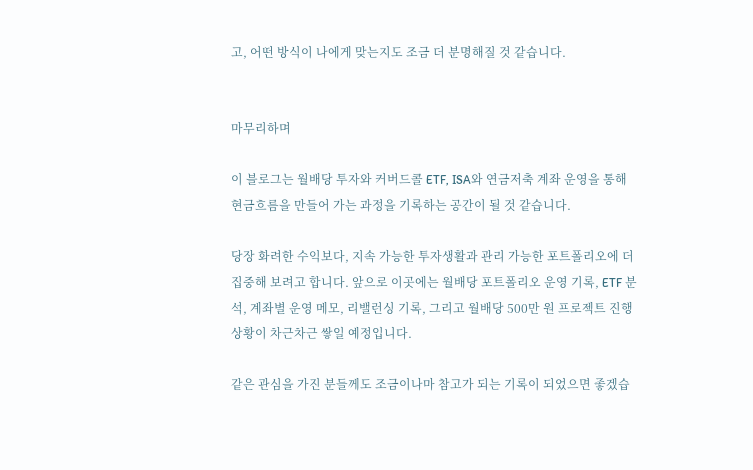고, 어떤 방식이 나에게 맞는지도 조금 더 분명해질 것 같습니다.


마무리하며

이 블로그는 월배당 투자와 커버드콜 ETF, ISA와 연금저축 계좌 운영을 통해 현금흐름을 만들어 가는 과정을 기록하는 공간이 될 것 같습니다.

당장 화려한 수익보다, 지속 가능한 투자생활과 관리 가능한 포트폴리오에 더 집중해 보려고 합니다. 앞으로 이곳에는 월배당 포트폴리오 운영 기록, ETF 분석, 계좌별 운영 메모, 리밸런싱 기록, 그리고 월배당 500만 원 프로젝트 진행 상황이 차근차근 쌓일 예정입니다.

같은 관심을 가진 분들께도 조금이나마 참고가 되는 기록이 되었으면 좋겠습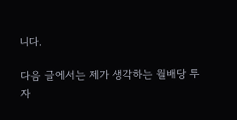니다.

다음 글에서는 제가 생각하는 월배당 투자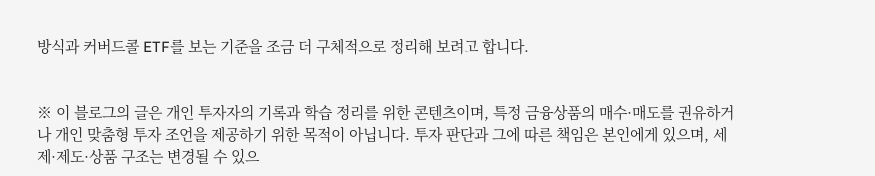방식과 커버드콜 ETF를 보는 기준을 조금 더 구체적으로 정리해 보려고 합니다.


※ 이 블로그의 글은 개인 투자자의 기록과 학습 정리를 위한 콘텐츠이며, 특정 금융상품의 매수·매도를 권유하거나 개인 맞춤형 투자 조언을 제공하기 위한 목적이 아닙니다. 투자 판단과 그에 따른 책임은 본인에게 있으며, 세제·제도·상품 구조는 변경될 수 있으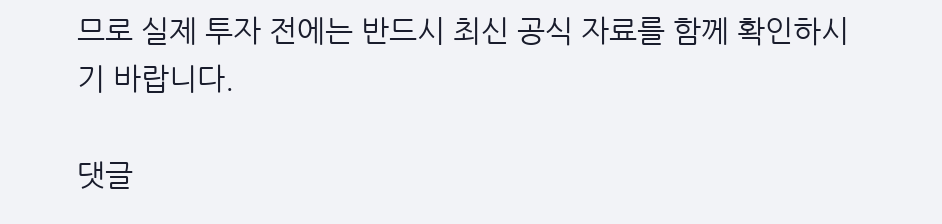므로 실제 투자 전에는 반드시 최신 공식 자료를 함께 확인하시기 바랍니다.

댓글